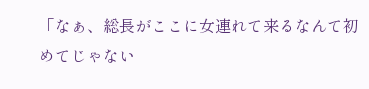「なぁ、総長がここに女連れて来るなんて初めてじゃない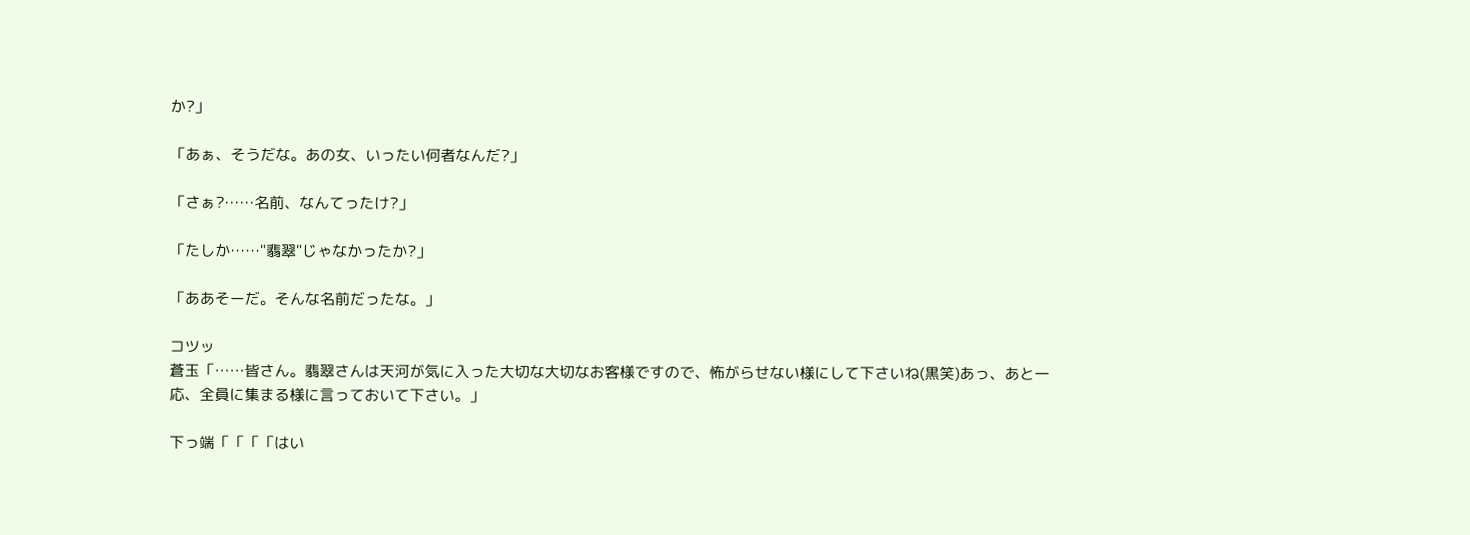か?」

「あぁ、そうだな。あの女、いったい何者なんだ?」

「さぁ?……名前、なんてったけ?」

「たしか……"翡翠"じゃなかったか?」

「ああそーだ。そんな名前だったな。」

コツッ
蒼玉「……皆さん。翡翠さんは天河が気に入った大切な大切なお客様ですので、怖がらせない様にして下さいね(黒笑)あっ、あと一応、全員に集まる様に言っておいて下さい。」

下っ端「「「「はい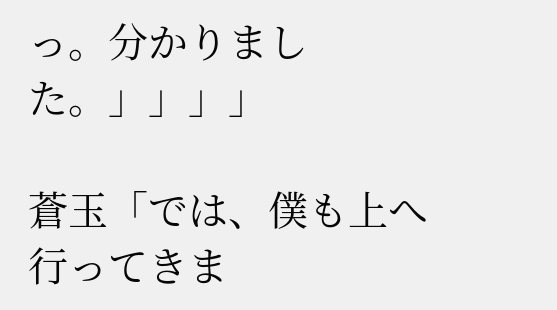っ。分かりました。」」」」

蒼玉「では、僕も上へ行ってきま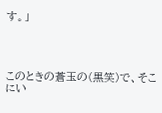す。」




このときの蒼玉の(黒笑)で、そこにい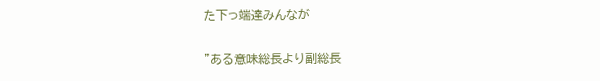た下っ端達みんなが

"ある意味総長より副総長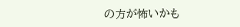の方が怖いかも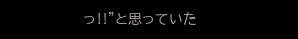っ‼"と思っていた